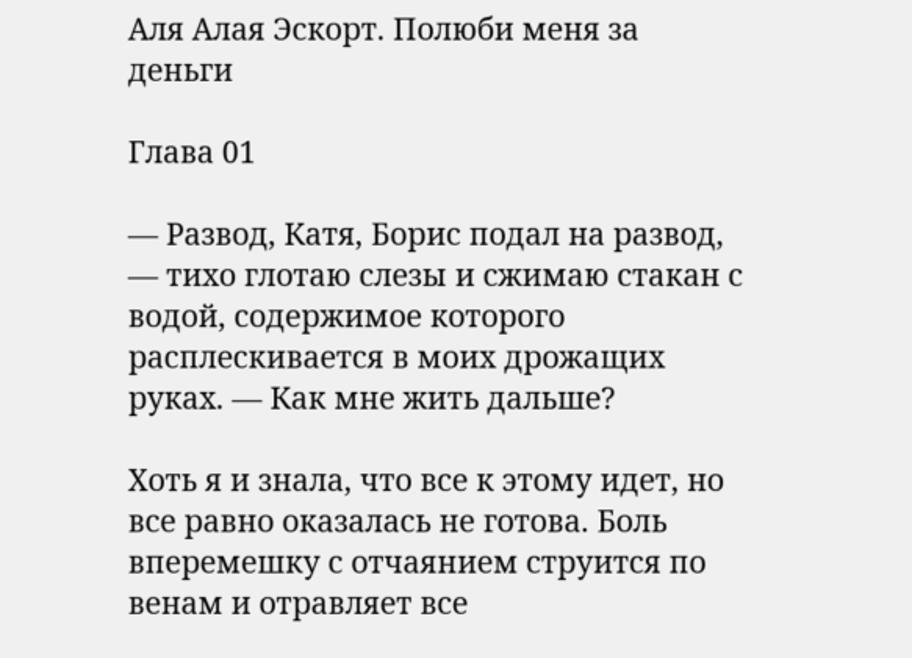Аля Алая Эскорт. Полюби меня за деньги

Глава 01

— Развод, Катя, Борис подал на развод, — тихо глотаю слезы и сжимаю стакан с водой, содержимое которого расплескивается в моих дрожащих руках. — Как мне жить дальше?

Хоть я и знала, что все к этому идет, но все равно оказалась не готова. Боль вперемешку с отчаянием струится по венам и отравляет все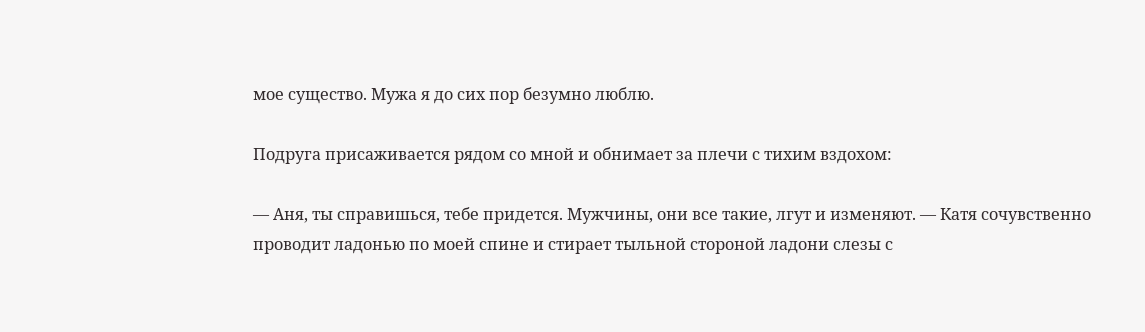мое существо. Мужа я до сих пор безумно люблю.

Подруга присаживается рядом со мной и обнимает за плечи с тихим вздохом:

— Аня, ты справишься, тебе придется. Мужчины, они все такие, лгут и изменяют. — Катя сочувственно проводит ладонью по моей спине и стирает тыльной стороной ладони слезы с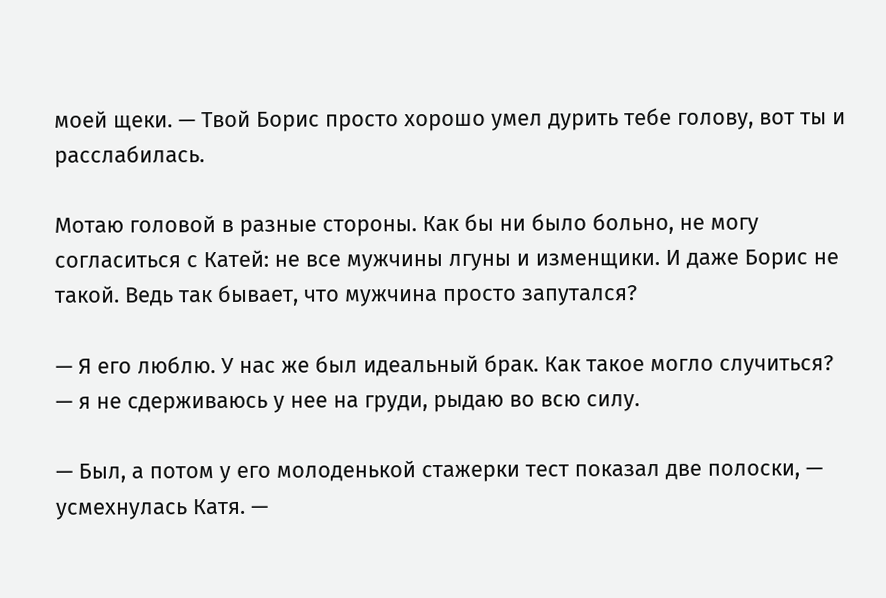моей щеки. — Твой Борис просто хорошо умел дурить тебе голову, вот ты и расслабилась.

Мотаю головой в разные стороны. Как бы ни было больно, не могу согласиться с Катей: не все мужчины лгуны и изменщики. И даже Борис не такой. Ведь так бывает, что мужчина просто запутался?

— Я его люблю. У нас же был идеальный брак. Как такое могло случиться? — я не сдерживаюсь у нее на груди, рыдаю во всю силу.

— Был, а потом у его молоденькой стажерки тест показал две полоски, — усмехнулась Катя. —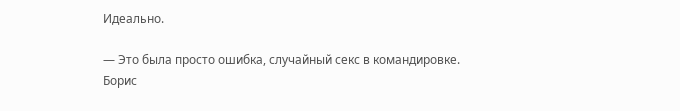Идеально.

— Это была просто ошибка, случайный секс в командировке. Борис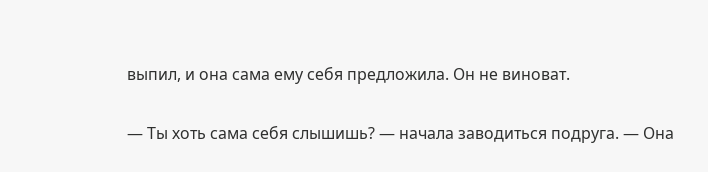выпил, и она сама ему себя предложила. Он не виноват.

— Ты хоть сама себя слышишь? — начала заводиться подруга. — Она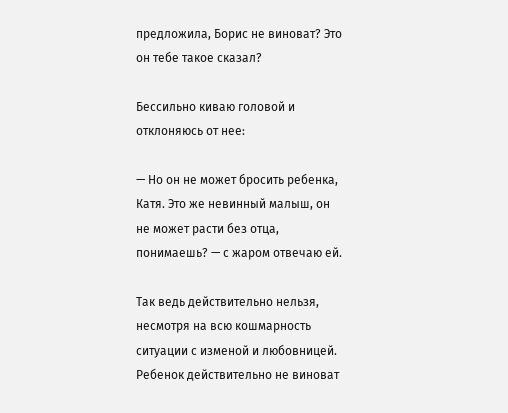предложила, Борис не виноват? Это он тебе такое сказал?

Бессильно киваю головой и отклоняюсь от нее:

— Но он не может бросить ребенка, Катя. Это же невинный малыш, он не может расти без отца, понимаешь? — с жаром отвечаю ей.

Так ведь действительно нельзя, несмотря на всю кошмарность ситуации с изменой и любовницей. Ребенок действительно не виноват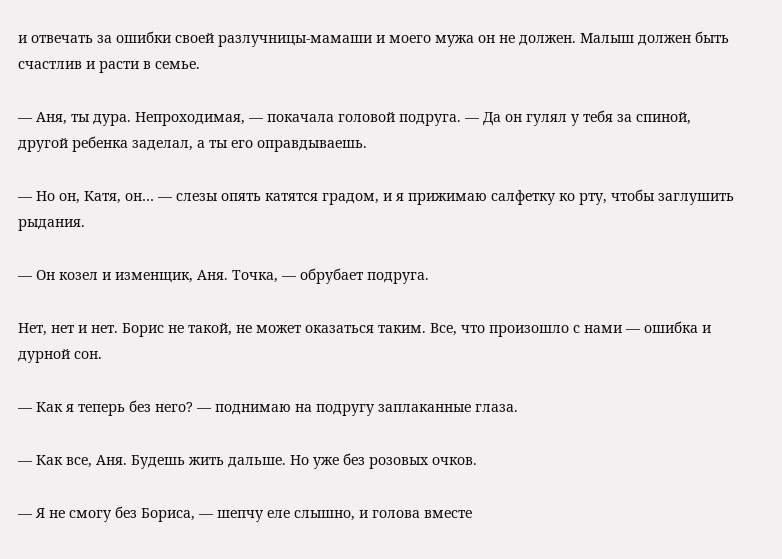и отвечать за ошибки своей разлучницы-мамаши и моего мужа он не должен. Малыш должен быть счастлив и расти в семье.

— Аня, ты дура. Непроходимая, — покачала головой подруга. — Да он гулял у тебя за спиной, другой ребенка заделал, а ты его оправдываешь.

— Но он, Катя, он… — слезы опять катятся градом, и я прижимаю салфетку ко рту, чтобы заглушить рыдания.

— Он козел и изменщик, Аня. Точка, — обрубает подруга.

Нет, нет и нет. Борис не такой, не может оказаться таким. Все, что произошло с нами — ошибка и дурной сон.

— Как я теперь без него? — поднимаю на подругу заплаканные глаза.

— Как все, Аня. Будешь жить дальше. Но уже без розовых очков.

— Я не смогу без Бориса, — шепчу еле слышно, и голова вместе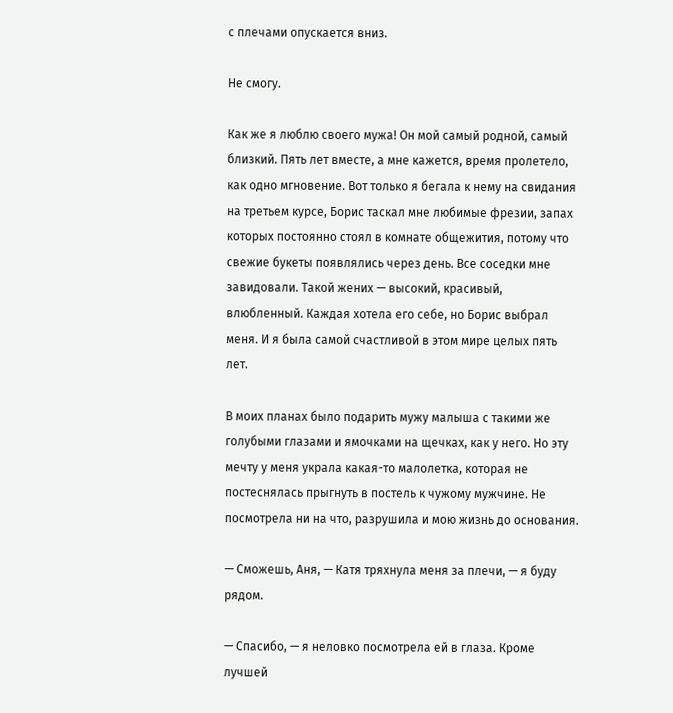с плечами опускается вниз.

Не смогу.

Как же я люблю своего мужа! Он мой самый родной, самый близкий. Пять лет вместе, а мне кажется, время пролетело, как одно мгновение. Вот только я бегала к нему на свидания на третьем курсе, Борис таскал мне любимые фрезии, запах которых постоянно стоял в комнате общежития, потому что свежие букеты появлялись через день. Все соседки мне завидовали. Такой жених — высокий, красивый, влюбленный. Каждая хотела его себе, но Борис выбрал меня. И я была самой счастливой в этом мире целых пять лет.

В моих планах было подарить мужу малыша с такими же голубыми глазами и ямочками на щечках, как у него. Но эту мечту у меня украла какая-то малолетка, которая не постеснялась прыгнуть в постель к чужому мужчине. Не посмотрела ни на что, разрушила и мою жизнь до основания.

— Сможешь, Аня, — Катя тряхнула меня за плечи, — я буду рядом.

— Спасибо, — я неловко посмотрела ей в глаза. Кроме лучшей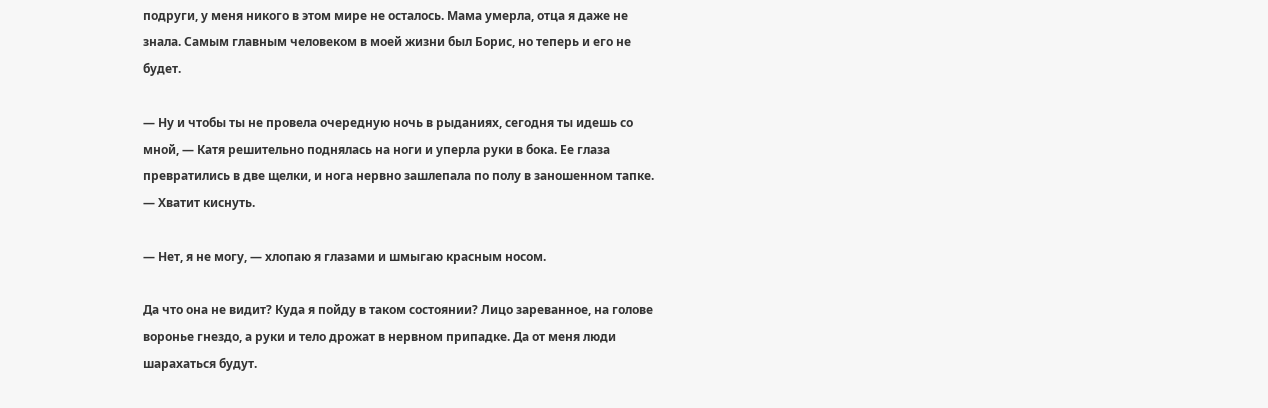подруги, у меня никого в этом мире не осталось. Мама умерла, отца я даже не знала. Самым главным человеком в моей жизни был Борис, но теперь и его не будет.

— Ну и чтобы ты не провела очередную ночь в рыданиях, сегодня ты идешь со мной, — Катя решительно поднялась на ноги и уперла руки в бока. Ее глаза превратились в две щелки, и нога нервно зашлепала по полу в заношенном тапке. — Хватит киснуть.

— Нет, я не могу, — хлопаю я глазами и шмыгаю красным носом.

Да что она не видит? Куда я пойду в таком состоянии? Лицо зареванное, на голове воронье гнездо, а руки и тело дрожат в нервном припадке. Да от меня люди шарахаться будут.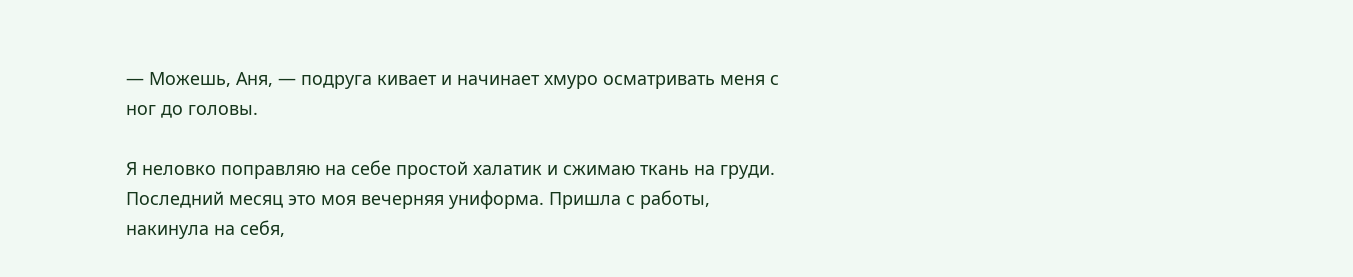— Можешь, Аня, — подруга кивает и начинает хмуро осматривать меня с ног до головы.

Я неловко поправляю на себе простой халатик и сжимаю ткань на груди. Последний месяц это моя вечерняя униформа. Пришла с работы, накинула на себя,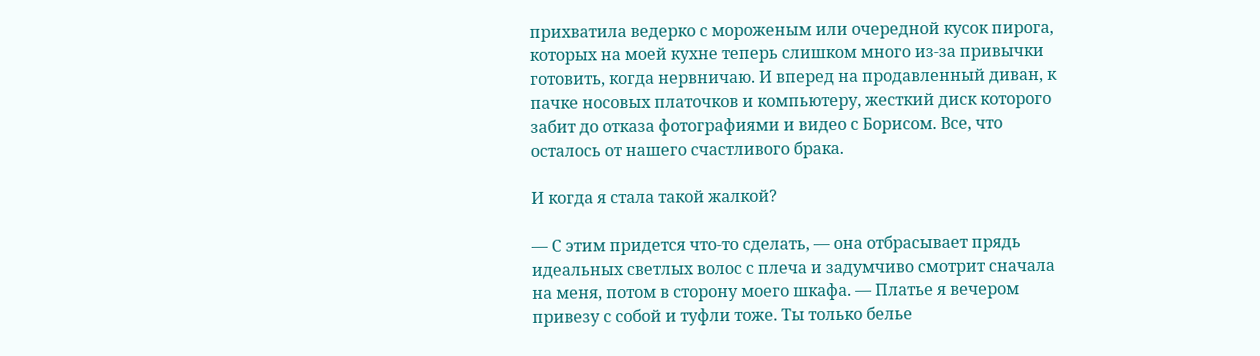прихватила ведерко с мороженым или очередной кусок пирога, которых на моей кухне теперь слишком много из-за привычки готовить, когда нервничаю. И вперед на продавленный диван, к пачке носовых платочков и компьютеру, жесткий диск которого забит до отказа фотографиями и видео с Борисом. Все, что осталось от нашего счастливого брака.

И когда я стала такой жалкой?

— С этим придется что-то сделать, — она отбрасывает прядь идеальных светлых волос с плеча и задумчиво смотрит сначала на меня, потом в сторону моего шкафа. — Платье я вечером привезу с собой и туфли тоже. Ты только белье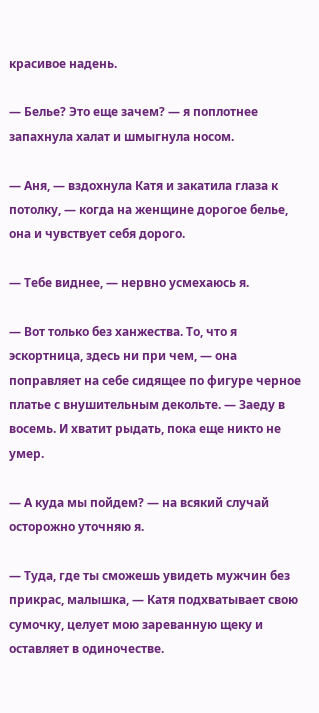красивое надень.

— Белье? Это еще зачем? — я поплотнее запахнула халат и шмыгнула носом.

— Аня, — вздохнула Катя и закатила глаза к потолку, — когда на женщине дорогое белье, она и чувствует себя дорого.

— Тебе виднее, — нервно усмехаюсь я.

— Вот только без ханжества. То, что я эскортница, здесь ни при чем, — она поправляет на себе сидящее по фигуре черное платье с внушительным декольте. — Заеду в восемь. И хватит рыдать, пока еще никто не умер.

— А куда мы пойдем? — на всякий случай осторожно уточняю я.

— Туда, где ты сможешь увидеть мужчин без прикрас, малышка, — Катя подхватывает свою сумочку, целует мою зареванную щеку и оставляет в одиночестве.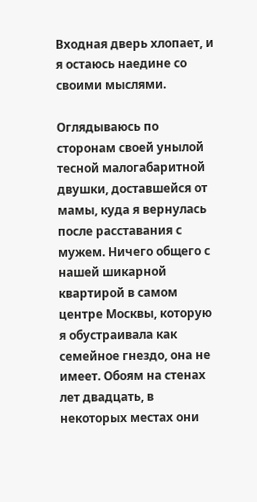Входная дверь хлопает, и я остаюсь наедине со своими мыслями.

Оглядываюсь по сторонам своей унылой тесной малогабаритной двушки, доставшейся от мамы, куда я вернулась после расставания с мужем. Ничего общего с нашей шикарной квартирой в самом центре Москвы, которую я обустраивала как семейное гнездо, она не имеет. Обоям на стенах лет двадцать, в некоторых местах они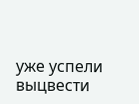уже успели выцвести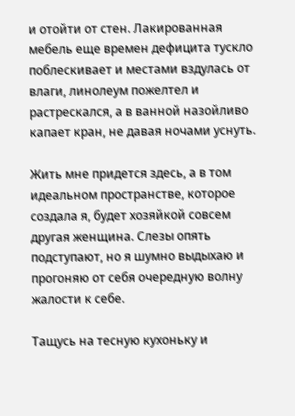и отойти от стен. Лакированная мебель еще времен дефицита тускло поблескивает и местами вздулась от влаги, линолеум пожелтел и растрескался, а в ванной назойливо капает кран, не давая ночами уснуть.

Жить мне придется здесь, а в том идеальном пространстве, которое создала я, будет хозяйкой совсем другая женщина. Слезы опять подступают, но я шумно выдыхаю и прогоняю от себя очередную волну жалости к себе.

Тащусь на тесную кухоньку и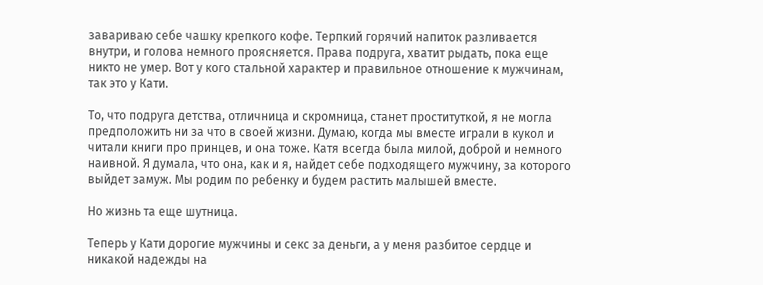завариваю себе чашку крепкого кофе. Терпкий горячий напиток разливается внутри, и голова немного проясняется. Права подруга, хватит рыдать, пока еще никто не умер. Вот у кого стальной характер и правильное отношение к мужчинам, так это у Кати.

То, что подруга детства, отличница и скромница, станет проституткой, я не могла предположить ни за что в своей жизни. Думаю, когда мы вместе играли в кукол и читали книги про принцев, и она тоже. Катя всегда была милой, доброй и немного наивной. Я думала, что она, как и я, найдет себе подходящего мужчину, за которого выйдет замуж. Мы родим по ребенку и будем растить малышей вместе.

Но жизнь та еще шутница.

Теперь у Кати дорогие мужчины и секс за деньги, а у меня разбитое сердце и никакой надежды на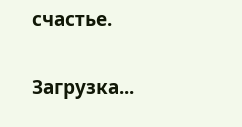счастье.

Загрузка...